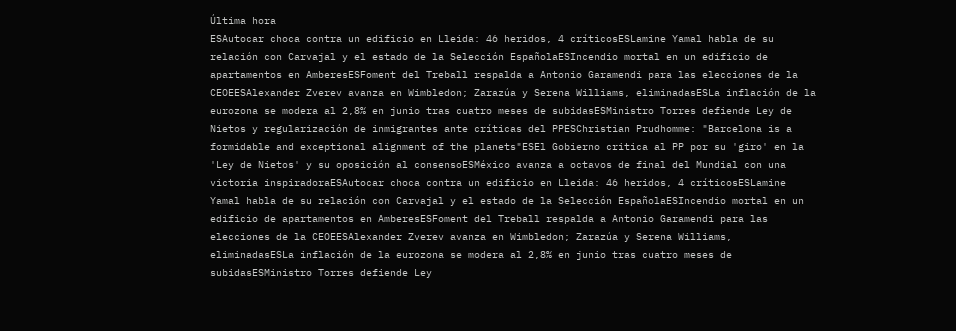Última hora
ESAutocar choca contra un edificio en Lleida: 46 heridos, 4 críticosESLamine Yamal habla de su relación con Carvajal y el estado de la Selección EspañolaESIncendio mortal en un edificio de apartamentos en AmberesESFoment del Treball respalda a Antonio Garamendi para las elecciones de la CEOEESAlexander Zverev avanza en Wimbledon; Zarazúa y Serena Williams, eliminadasESLa inflación de la eurozona se modera al 2,8% en junio tras cuatro meses de subidasESMinistro Torres defiende Ley de Nietos y regularización de inmigrantes ante críticas del PPESChristian Prudhomme: "Barcelona is a formidable and exceptional alignment of the planets"ESEl Gobierno critica al PP por su 'giro' en la 'Ley de Nietos' y su oposición al consensoESMéxico avanza a octavos de final del Mundial con una victoria inspiradoraESAutocar choca contra un edificio en Lleida: 46 heridos, 4 críticosESLamine Yamal habla de su relación con Carvajal y el estado de la Selección EspañolaESIncendio mortal en un edificio de apartamentos en AmberesESFoment del Treball respalda a Antonio Garamendi para las elecciones de la CEOEESAlexander Zverev avanza en Wimbledon; Zarazúa y Serena Williams, eliminadasESLa inflación de la eurozona se modera al 2,8% en junio tras cuatro meses de subidasESMinistro Torres defiende Ley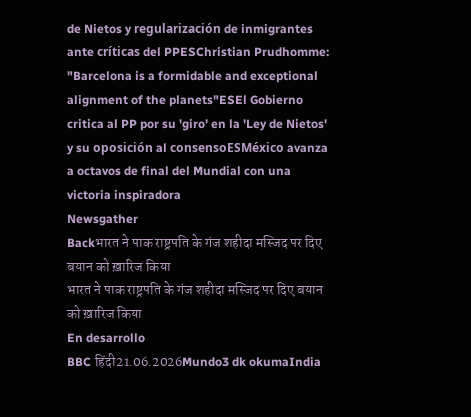de Nietos y regularización de inmigrantes ante críticas del PPESChristian Prudhomme: "Barcelona is a formidable and exceptional alignment of the planets"ESEl Gobierno critica al PP por su 'giro' en la 'Ley de Nietos' y su oposición al consensoESMéxico avanza a octavos de final del Mundial con una victoria inspiradora
Newsgather
Backभारत ने पाक राष्ट्रपति के गंज शहीदा मस्जिद पर दिए बयान को ख़ारिज किया
भारत ने पाक राष्ट्रपति के गंज शहीदा मस्जिद पर दिए बयान को ख़ारिज किया
En desarrollo
BBC हिंदी21.06.2026Mundo3 dk okumaIndia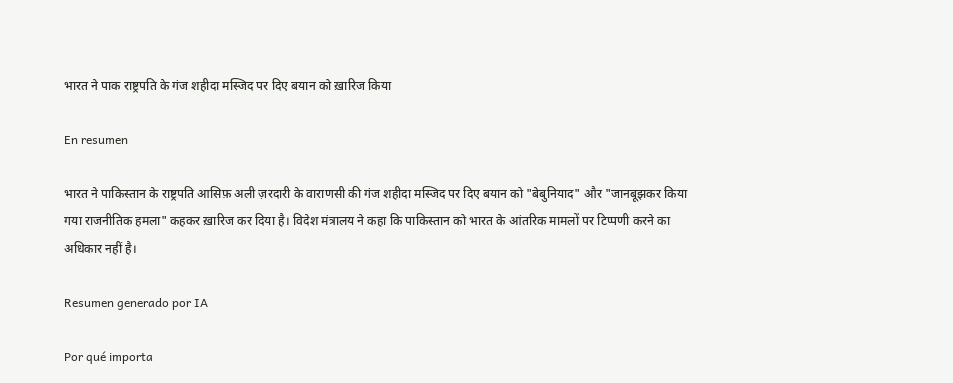भारत ने पाक राष्ट्रपति के गंज शहीदा मस्जिद पर दिए बयान को ख़ारिज किया

En resumen

भारत ने पाकिस्तान के राष्ट्रपति आसिफ़ अली ज़रदारी के वाराणसी की गंज शहीदा मस्जिद पर दिए बयान को "बेबुनियाद" और "जानबूझकर किया गया राजनीतिक हमला" कहकर ख़ारिज कर दिया है। विदेश मंत्रालय ने कहा कि पाकिस्तान को भारत के आंतरिक मामलों पर टिप्पणी करने का अधिकार नहीं है।

Resumen generado por IA

Por qué importa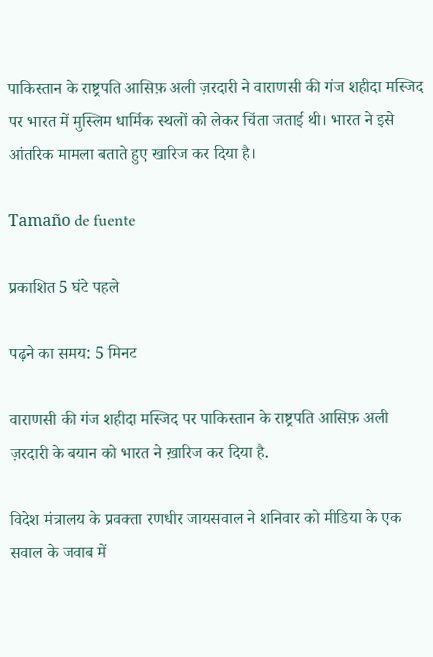पाकिस्तान के राष्ट्रपति आसिफ़ अली ज़रदारी ने वाराणसी की गंज शहीदा मस्जिद पर भारत में मुस्लिम धार्मिक स्थलों को लेकर चिंता जताई थी। भारत ने इसे आंतरिक मामला बताते हुए खारिज कर दिया है।

Tamaño de fuente

प्रकाशित 5 घंटे पहले

पढ़ने का समय: 5 मिनट

वाराणसी की गंज शहीदा मस्जिद पर पाकिस्तान के राष्ट्रपति आसिफ़ अली ज़रदारी के बयान को भारत ने ख़ारिज कर दिया है.

विदेश मंत्रालय के प्रवक्ता रणधीर जायसवाल ने शनिवार को मीडिया के एक सवाल के जवाब में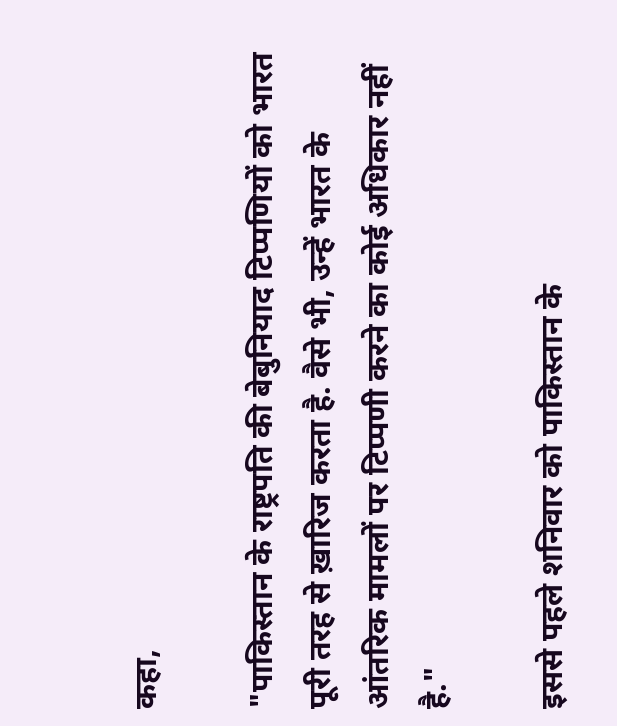कहा,

"पाकिस्तान के राष्ट्रपति की बेबुनियाद टिप्पणियों को भारत पूरी तरह से ख़ारिज करता है. वैसे भी, उन्हें भारत के आंतरिक मामलों पर टिप्पणी करने का कोई अधिकार नहीं है."

इससे पहले शनिवार को पाकिस्तान के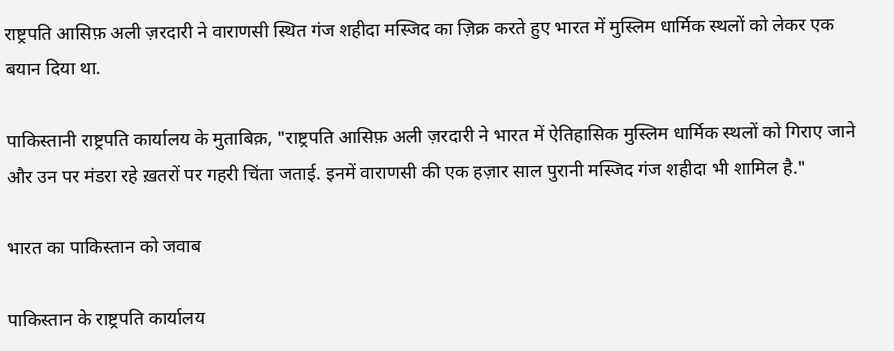राष्ट्रपति आसिफ़ अली ज़रदारी ने वाराणसी स्थित गंज शहीदा मस्जिद का ज़िक्र करते हुए भारत में मुस्लिम धार्मिक स्थलों को लेकर एक बयान दिया था.

पाकिस्तानी राष्ट्रपति कार्यालय के मुताबिक़, "राष्ट्रपति आसिफ़ अली ज़रदारी ने भारत में ऐतिहासिक मुस्लिम धार्मिक स्थलों को गिराए जाने और उन पर मंडरा रहे ख़तरों पर गहरी चिंता जताई. इनमें वाराणसी की एक हज़ार साल पुरानी मस्जिद गंज शहीदा भी शामिल है."

भारत का पाकिस्तान को जवाब

पाकिस्तान के राष्ट्रपति कार्यालय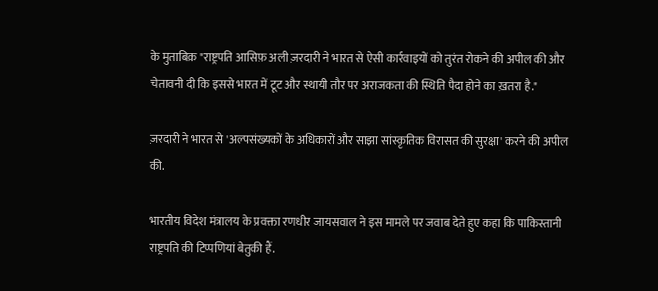के मुताबिक़ "राष्ट्रपति आसिफ़ अली ज़रदारी ने भारत से ऐसी कार्रवाइयों को तुरंत रोकने की अपील की और चेतावनी दी कि इससे भारत में टूट और स्थायी तौर पर अराजकता की स्थिति पैदा होने का ख़तरा है."

ज़रदारी ने भारत से 'अल्पसंख्यकों के अधिकारों और साझा सांस्कृतिक विरासत की सुरक्षा' करने की अपील की.

भारतीय विदेश मंत्रालय के प्रवक्ता रणधीर जायसवाल ने इस मामले पर जवाब देते हुए कहा कि पाकिस्तानी राष्ट्रपति की टिप्पणियां बेतुकी हैं.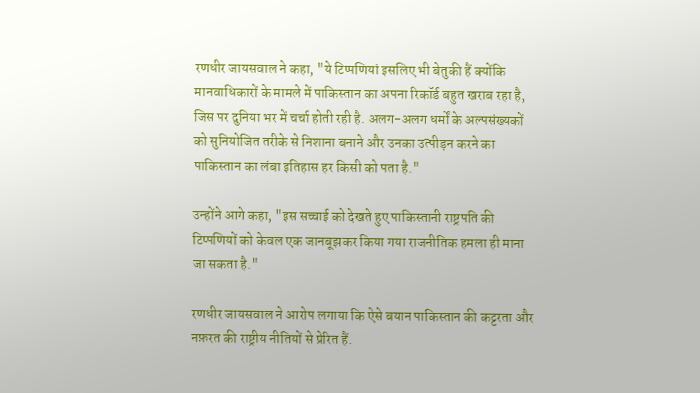रणधीर जायसवाल ने कहा, "ये टिप्पणियां इसलिए भी बेतुकी हैं क्योंकि मानवाधिकारों के मामले में पाकिस्तान का अपना रिकॉर्ड बहुत खराब रहा है, जिस पर दुनिया भर में चर्चा होती रही है. अलग-अलग धर्मों के अल्पसंख्यकों को सुनियोजित तरीके से निशाना बनाने और उनका उत्पीड़न करने का पाकिस्तान का लंबा इतिहास हर किसी को पता है."

उन्होंने आगे कहा, "इस सच्चाई को देखते हुए पाकिस्तानी राष्ट्रपति की टिप्पणियों को केवल एक जानबूझकर किया गया राजनीतिक हमला ही माना जा सकता है."

रणधीर जायसवाल ने आरोप लगाया कि ऐसे बयान पाकिस्तान की कट्टरता और नफ़रत की राष्ट्रीय नीतियों से प्रेरित हैं.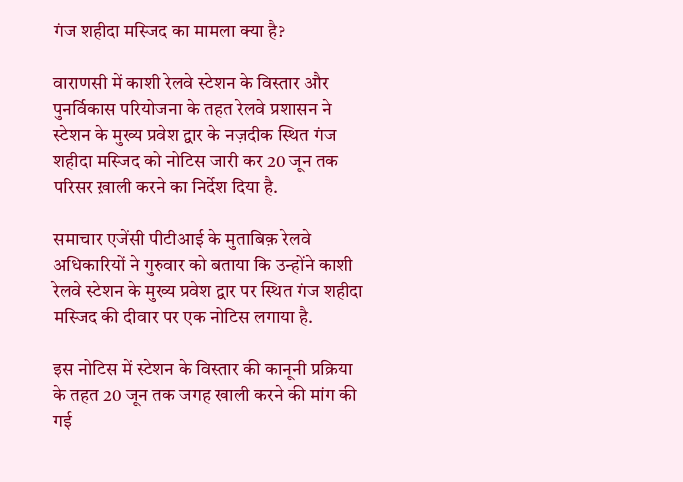गंज शहीदा मस्जिद का मामला क्या है?

वाराणसी में काशी रेलवे स्टेशन के विस्तार और पुनर्विकास परियोजना के तहत रेलवे प्रशासन ने स्टेशन के मुख्य प्रवेश द्वार के नज़दीक स्थित गंज शहीदा मस्जिद को नोटिस जारी कर 20 जून तक परिसर ख़ाली करने का निर्देश दिया है.

समाचार एजेंसी पीटीआई के मुताबिक़ रेलवे अधिकारियों ने गुरुवार को बताया कि उन्होंने काशी रेलवे स्टेशन के मुख्य प्रवेश द्वार पर स्थित गंज शहीदा मस्जिद की दीवार पर एक नोटिस लगाया है.

इस नोटिस में स्टेशन के विस्तार की कानूनी प्रक्रिया के तहत 20 जून तक जगह खाली करने की मांग की गई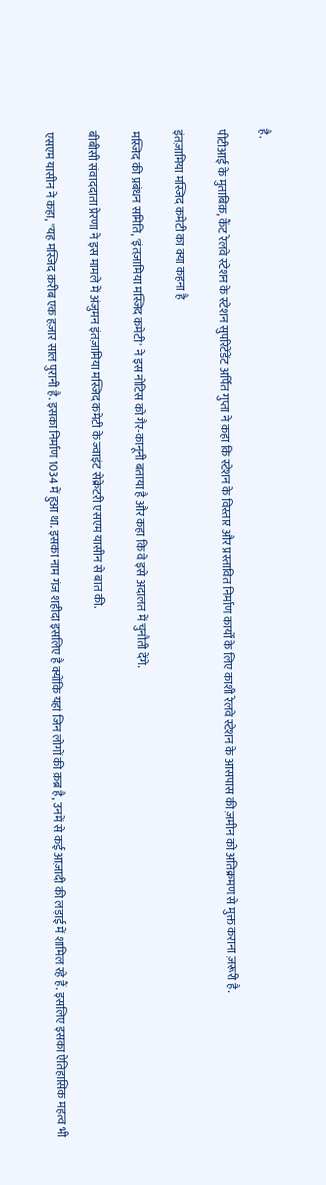है.

पीटीआई के मुताबिक़, कैंट रेलवे स्टेशन के स्टेशन सुपरिटेंडेंट अर्पित गुप्ता ने कहा कि स्टेशन के विस्तार और प्रस्तावित निर्माण कार्यों के लिए काशी रेलवे स्टेशन के आसपास की ज़मीन को अतिक्रमण से मुक्त कराना ज़रूरी है.

इंतज़ामिया मस्जिद कमेटी का क्या कहना है

मस्जिद की प्रबंधन समिति, 'इंतज़ामिया मस्जिद कमेटी' ने इस नोटिस को गैर-कानूनी बताया है और कहा कि वे इसे अदालत में चुनौती देंगे.

बीबीसी संवाददाता प्रेरणा ने इस मामले में अंजुमन इंतज़ामिया मस्जिद कमेटी के ज्वाइंट सेक्रेटरी एसएम यासीन से बात की.

एसएम यासीन ने कहा, ''यह मस्जिद क़रीब एक हज़ार साल पुरानी है. इसका निर्माण 1034 में हुआ था. इसका नाम गंज शहीदा इसलिए है क्योंकि यहां जिन लोगों की क़ब्र है, उनमें से कई आज़ादी की लड़ाई में शामिल रहे हैं. इसलिए इसका ऐतिहासिक महत्व भी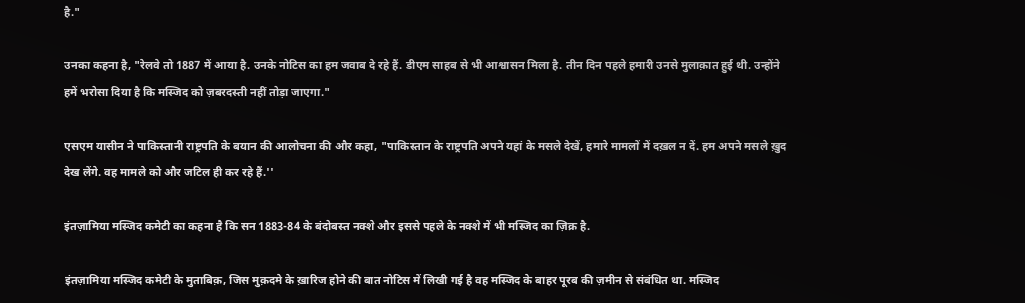है."

उनका कहना है, "रेलवे तो 1887 में आया है. उनके नोटिस का हम जवाब दे रहे हैं. डीएम साहब से भी आश्वासन मिला है. तीन दिन पहले हमारी उनसे मुलाक़ात हुई थी. उन्होंने हमें भरोसा दिया है कि मस्जिद को ज़बरदस्ती नहीं तोड़ा जाएगा."

एसएम यासीन ने पाकिस्तानी राष्ट्रपति के बयान की आलोचना की और कहा, "पाकिस्तान के राष्ट्रपति अपने यहां के मसले देखें, हमारे मामलों में दख़ल न दें. हम अपने मसले ख़ुद देख लेंगे. वह मामले को और जटिल ही कर रहे हैं.''

इंतज़ामिया मस्जिद कमेटी का कहना है कि सन 1883-84 के बंदोबस्त नक्शे और इससे पहले के नक्शे में भी मस्जिद का ज़िक्र है.

इंतज़ामिया मस्जिद कमेटी के मुताबिक़, जिस मुक़दमे के ख़ारिज होने की बात नोटिस में लिखी गई है वह मस्जिद के बाहर पूरब की ज़मीन से संबंधित था. मस्जिद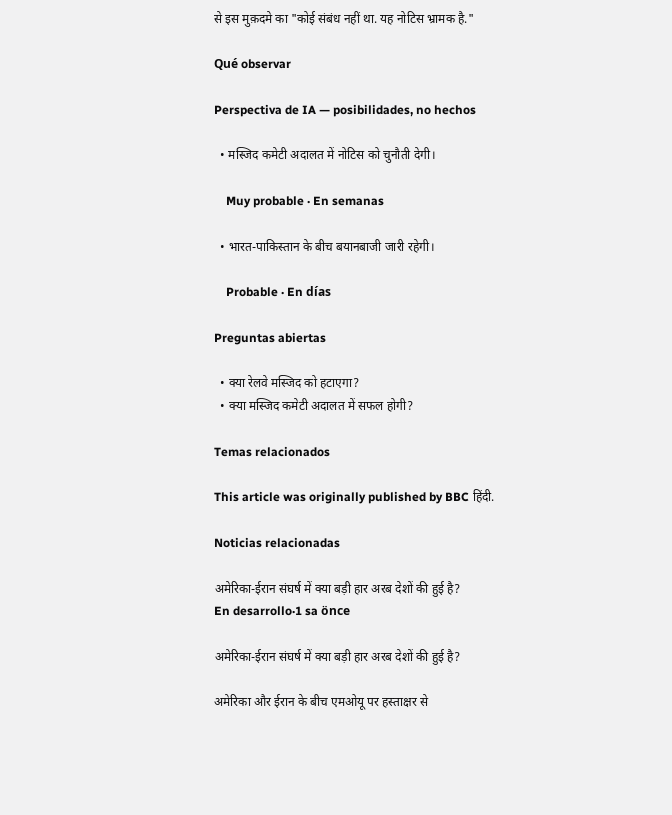से इस मुक़दमे का "कोई संबंध नहीं था. यह नोटिस भ्रामक है."

Qué observar

Perspectiva de IA — posibilidades, no hechos

  • मस्जिद कमेटी अदालत में नोटिस को चुनौती देगी।

    Muy probable · En semanas

  • भारत-पाकिस्तान के बीच बयानबाजी जारी रहेगी।

    Probable · En días

Preguntas abiertas

  • क्या रेलवे मस्जिद को हटाएगा?
  • क्या मस्जिद कमेटी अदालत में सफल होगी?

Temas relacionados

This article was originally published by BBC हिंदी.

Noticias relacionadas

अमेरिका-ईरान संघर्ष में क्या बड़ी हार अरब देशों की हुई है?
En desarrollo·1 sa önce

अमेरिका-ईरान संघर्ष में क्या बड़ी हार अरब देशों की हुई है?

अमेरिका और ईरान के बीच एमओयू पर हस्ताक्षर से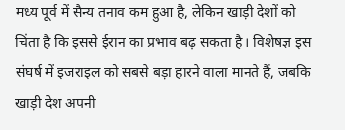मध्य पूर्व में सैन्य तनाव कम हुआ है, लेकिन खाड़ी देशों को चिंता है कि इससे ईरान का प्रभाव बढ़ सकता है। विशेषज्ञ इस संघर्ष में इजराइल को सबसे बड़ा हारने वाला मानते हैं, जबकि खाड़ी देश अपनी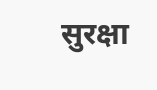सुरक्षा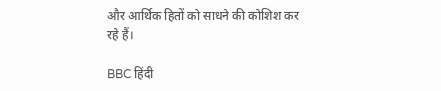और आर्थिक हितों को साधने की कोशिश कर रहे हैं।

BBC हिंदी